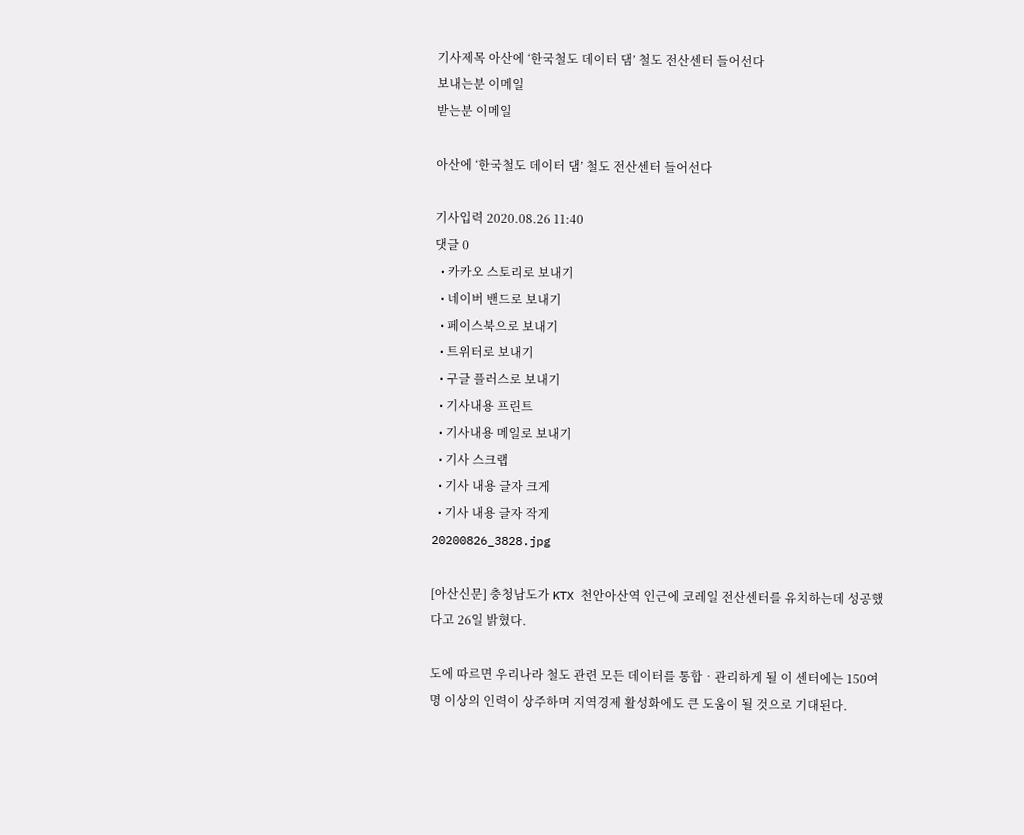기사제목 아산에 ‘한국철도 데이터 댐’ 철도 전산센터 들어선다
보내는분 이메일
받는분 이메일

아산에 ‘한국철도 데이터 댐’ 철도 전산센터 들어선다

기사입력 2020.08.26 11:40
댓글 0
  • 카카오 스토리로 보내기
  • 네이버 밴드로 보내기
  • 페이스북으로 보내기
  • 트위터로 보내기
  • 구글 플러스로 보내기
  • 기사내용 프린트
  • 기사내용 메일로 보내기
  • 기사 스크랩
  • 기사 내용 글자 크게
  • 기사 내용 글자 작게
20200826_3828.jpg

[아산신문] 충청남도가 KTX 천안아산역 인근에 코레일 전산센터를 유치하는데 성공했다고 26일 밝혔다.

도에 따르면 우리나라 철도 관련 모든 데이터를 통합‧관리하게 될 이 센터에는 150여명 이상의 인력이 상주하며 지역경제 활성화에도 큰 도움이 될 것으로 기대된다.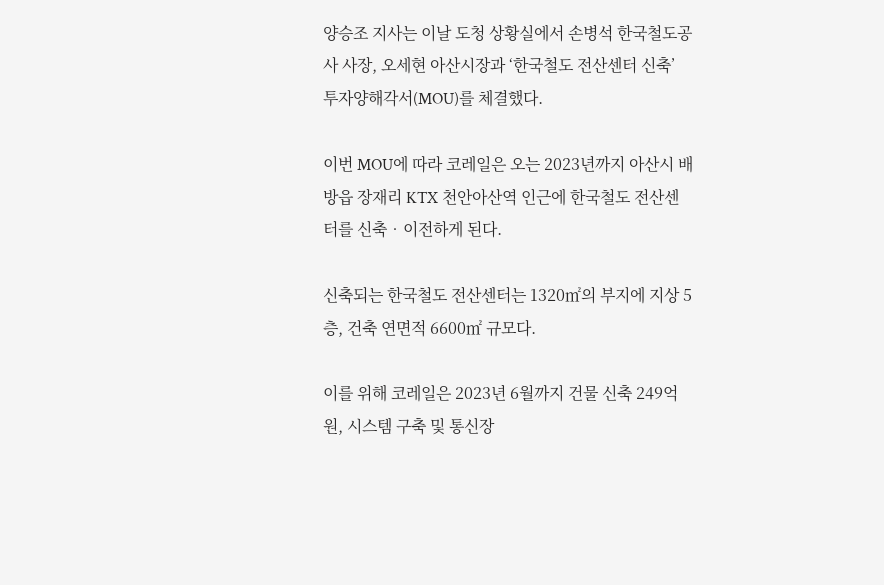양승조 지사는 이날 도청 상황실에서 손병석 한국철도공사 사장, 오세현 아산시장과 ‘한국철도 전산센터 신축’ 투자양해각서(MOU)를 체결했다.

이번 MOU에 따라 코레일은 오는 2023년까지 아산시 배방읍 장재리 KTX 천안아산역 인근에 한국철도 전산센터를 신축‧이전하게 된다.

신축되는 한국철도 전산센터는 1320㎡의 부지에 지상 5층, 건축 연면적 6600㎡ 규모다.

이를 위해 코레일은 2023년 6월까지 건물 신축 249억 원, 시스템 구축 및 통신장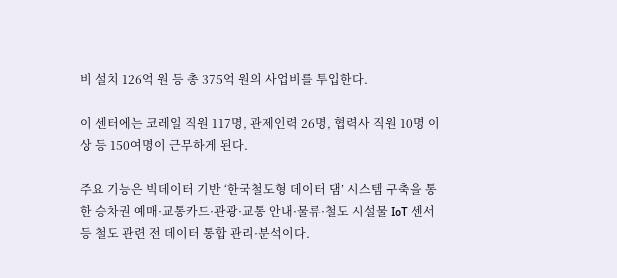비 설치 126억 원 등 총 375억 원의 사업비를 투입한다.

이 센터에는 코레일 직원 117명, 관제인력 26명, 협력사 직원 10명 이상 등 150여명이 근무하게 된다.

주요 기능은 빅데이터 기반 ‘한국철도형 데이터 댐’ 시스템 구축을 통한 승차권 예매·교통카드·관광·교통 안내·물류·철도 시설물 IoT 센서 등 철도 관련 전 데이터 통합 관리·분석이다.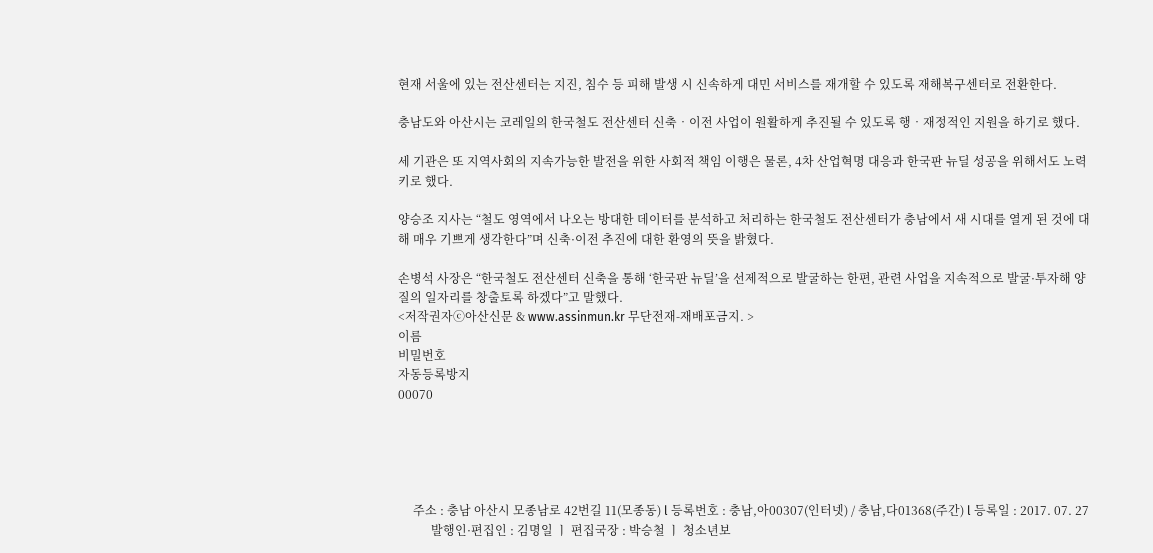현재 서울에 있는 전산센터는 지진, 침수 등 피해 발생 시 신속하게 대민 서비스를 재개할 수 있도록 재해복구센터로 전환한다.

충남도와 아산시는 코레일의 한국철도 전산센터 신축‧이전 사업이 원활하게 추진될 수 있도록 행‧재정적인 지원을 하기로 했다.

세 기관은 또 지역사회의 지속가능한 발전을 위한 사회적 책임 이행은 물론, 4차 산업혁명 대응과 한국판 뉴딜 성공을 위해서도 노력키로 했다.

양승조 지사는 “철도 영역에서 나오는 방대한 데이터를 분석하고 처리하는 한국철도 전산센터가 충남에서 새 시대를 열게 된 것에 대해 매우 기쁘게 생각한다”며 신축·이전 추진에 대한 환영의 뜻을 밝혔다.

손병석 사장은 “한국철도 전산센터 신축을 통해 ‘한국판 뉴딜’을 선제적으로 발굴하는 한편, 관련 사업을 지속적으로 발굴·투자해 양질의 일자리를 창출토록 하겠다”고 말했다.
<저작권자ⓒ아산신문 & www.assinmun.kr 무단전재-재배포금지. >
이름
비밀번호
자동등록방지
00070





     주소 : 충남 아산시 모종남로 42번길 11(모종동) l 등록번호 : 충남,아00307(인터넷) / 충남,다01368(주간) l 등록일 : 2017. 07. 27
           발행인·편집인 : 김명일 ㅣ 편집국장 : 박승철 ㅣ 청소년보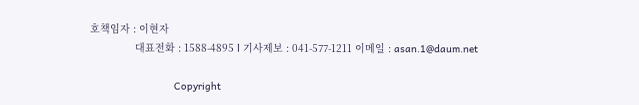호책임자 : 이현자
               대표전화 : 1588-4895 l 기사제보 : 041-577-1211 이메일 : asan.1@daum.net

                            Copyright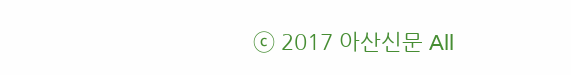ⓒ 2017 아산신문 All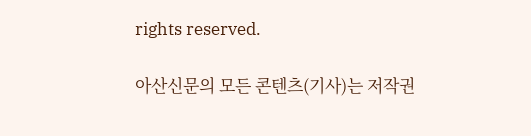rights reserved.

아산신문의 모든 콘텐츠(기사)는 저작권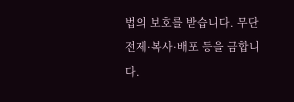법의 보호를 받습니다. 무단 전제·복사·배포 등을 금합니다.